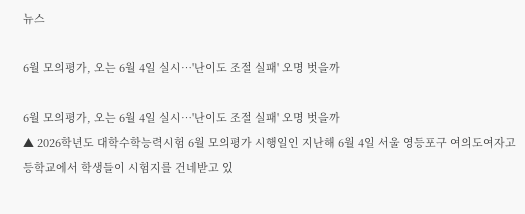뉴스

6월 모의평가, 오는 6월 4일 실시…'난이도 조절 실패' 오명 벗을까

6월 모의평가, 오는 6월 4일 실시…'난이도 조절 실패' 오명 벗을까
▲ 2026학년도 대학수학능력시험 6월 모의평가 시행일인 지난해 6월 4일 서울 영등포구 여의도여자고등학교에서 학생들이 시험지를 건네받고 있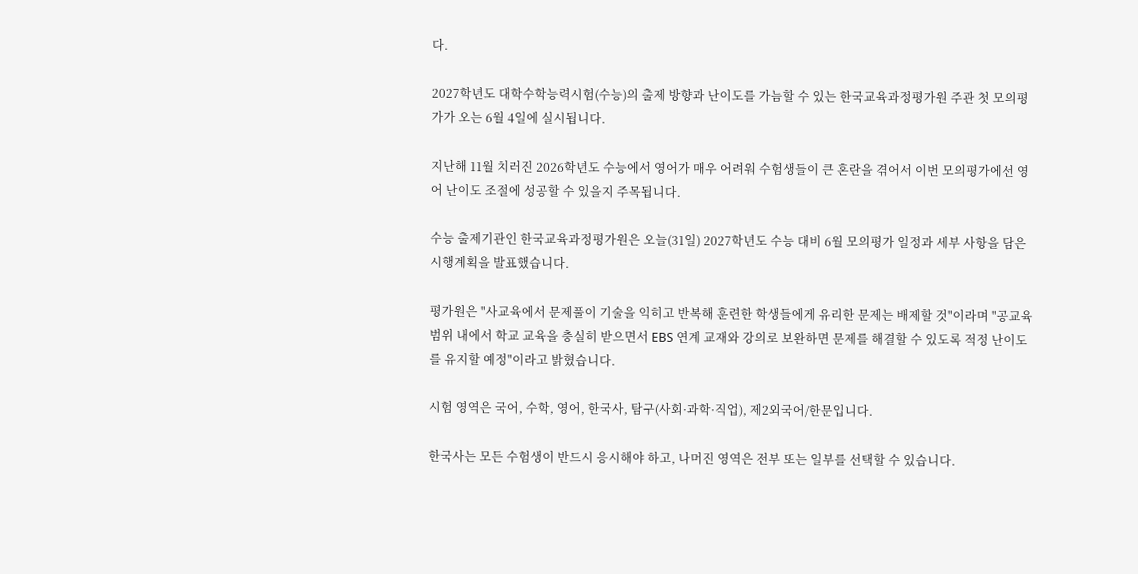다.

2027학년도 대학수학능력시험(수능)의 출제 방향과 난이도를 가늠할 수 있는 한국교육과정평가원 주관 첫 모의평가가 오는 6월 4일에 실시됩니다.

지난해 11월 치러진 2026학년도 수능에서 영어가 매우 어려워 수험생들이 큰 혼란을 겪어서 이번 모의평가에선 영어 난이도 조절에 성공할 수 있을지 주목됩니다.

수능 출제기관인 한국교육과정평가원은 오늘(31일) 2027학년도 수능 대비 6월 모의평가 일정과 세부 사항을 담은 시행계획을 발표했습니다.

평가원은 "사교육에서 문제풀이 기술을 익히고 반복해 훈련한 학생들에게 유리한 문제는 배제할 것"이라며 "공교육 범위 내에서 학교 교육을 충실히 받으면서 EBS 연계 교재와 강의로 보완하면 문제를 해결할 수 있도록 적정 난이도를 유지할 예정"이라고 밝혔습니다.

시험 영역은 국어, 수학, 영어, 한국사, 탐구(사회·과학·직업), 제2외국어/한문입니다.

한국사는 모든 수험생이 반드시 응시해야 하고, 나머진 영역은 전부 또는 일부를 선택할 수 있습니다.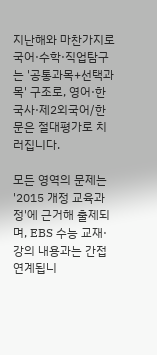지난해와 마찬가지로 국어·수학·직업탐구는 '공통과목+선택과목' 구조로, 영어·한국사·제2외국어/한문은 절대평가로 치러집니다.

모든 영역의 문제는 '2015 개정 교육과정'에 근거해 출제되며, EBS 수능 교재·강의 내용과는 간접 연계됩니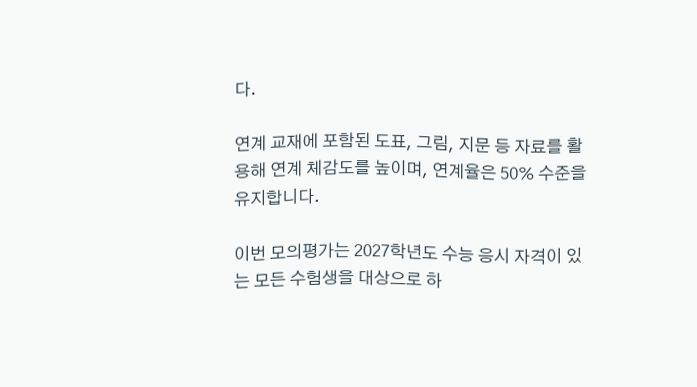다.

연계 교재에 포함된 도표, 그림, 지문 등 자료를 활용해 연계 체감도를 높이며, 연계율은 50% 수준을 유지합니다.

이번 모의평가는 2027학년도 수능 응시 자격이 있는 모든 수험생을 대상으로 하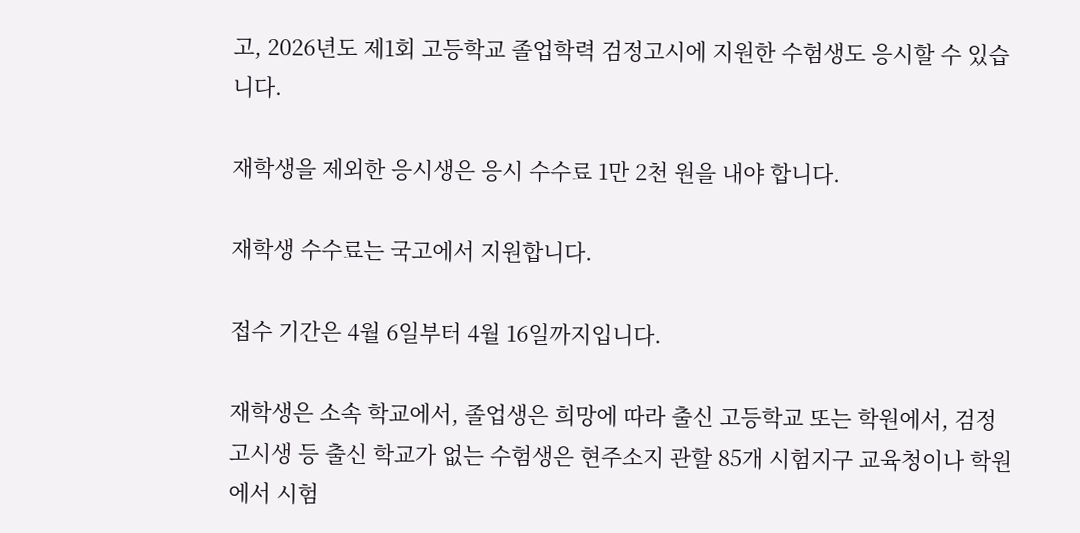고, 2026년도 제1회 고등학교 졸업학력 검정고시에 지원한 수험생도 응시할 수 있습니다.

재학생을 제외한 응시생은 응시 수수료 1만 2천 원을 내야 합니다.

재학생 수수료는 국고에서 지원합니다.

접수 기간은 4월 6일부터 4월 16일까지입니다.

재학생은 소속 학교에서, 졸업생은 희망에 따라 출신 고등학교 또는 학원에서, 검정고시생 등 출신 학교가 없는 수험생은 현주소지 관할 85개 시험지구 교육청이나 학원에서 시험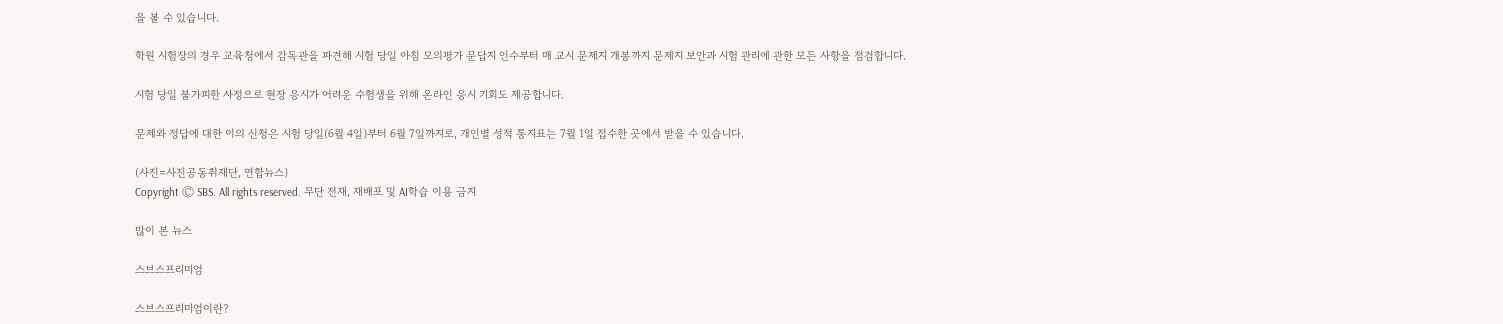을 볼 수 있습니다.

학원 시험장의 경우 교육청에서 감독관을 파견해 시험 당일 아침 모의평가 문답지 인수부터 매 교시 문제지 개봉까지 문제지 보안과 시험 관리에 관한 모든 사항을 점검합니다.

시험 당일 불가피한 사정으로 현장 응시가 어려운 수험생을 위해 온라인 응시 기회도 제공합니다.

문제와 정답에 대한 이의 신청은 시험 당일(6월 4일)부터 6월 7일까지로, 개인별 성적 통지표는 7월 1일 접수한 곳에서 받을 수 있습니다.

(사진=사진공동취재단, 연합뉴스)
Copyright Ⓒ SBS. All rights reserved. 무단 전재, 재배포 및 AI학습 이용 금지

많이 본 뉴스

스브스프리미엄

스브스프리미엄이란?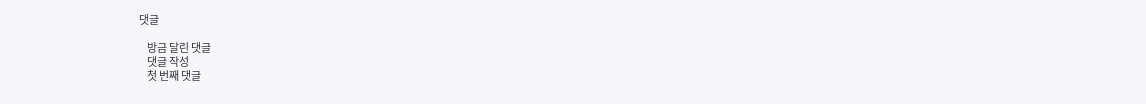댓글

    방금 달린 댓글
    댓글 작성
    첫 번째 댓글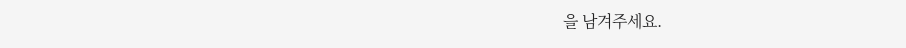을 남겨주세요.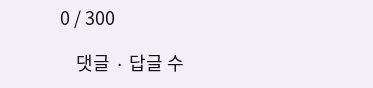0 / 300

    댓글 ∙ 답글 수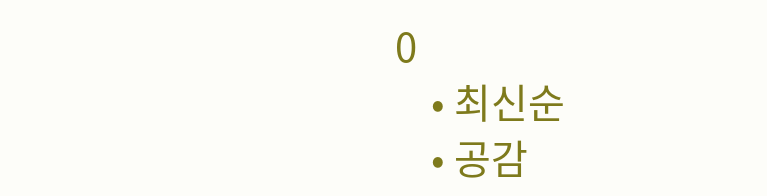0
    • 최신순
    • 공감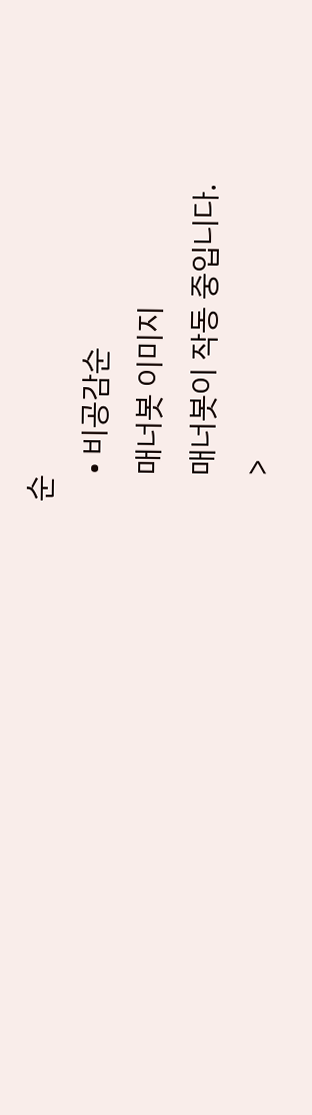순
    • 비공감순
    매너봇 이미지
    매너봇이 작동 중입니다.
    >